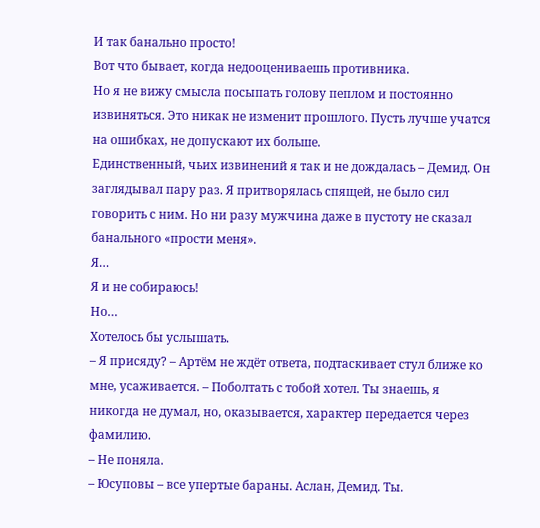И так банально просто!
Вот что бывает, когда недооцениваешь противника.
Но я не вижу смысла посыпать голову пеплом и постоянно извиняться. Это никак не изменит прошлого. Пусть лучше учатся на ошибках, не допускают их больше.
Единственный, чьих извинений я так и не дождалась – Демид. Он заглядывал пару раз. Я притворялась спящей, не было сил говорить с ним. Но ни разу мужчина даже в пустоту не сказал банального «прости меня».
Я…
Я и не собираюсь!
Но…
Хотелось бы услышать.
– Я присяду? – Артём не ждёт ответа, подтаскивает стул ближе ко мне, усаживается. – Поболтать с тобой хотел. Ты знаешь, я никогда не думал, но, оказывается, характер передается через фамилию.
– Не поняла.
– Юсуповы – все упертые бараны. Аслан, Демид. Ты.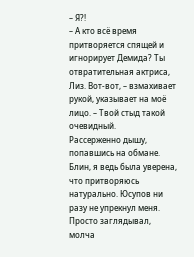– Я?!
– А кто всё время притворяется спящей и игнорирует Демида? Ты отвратительная актриса, Лиз. Вот-вот, – взмахивает рукой, указывает на моё лицо. – Твой стыд такой очевидный.
Рассерженно дышу, попавшись на обмане. Блин, я ведь была уверена, что притворяюсь натурально. Юсупов ни разу не упрекнул меня. Просто заглядывал, молча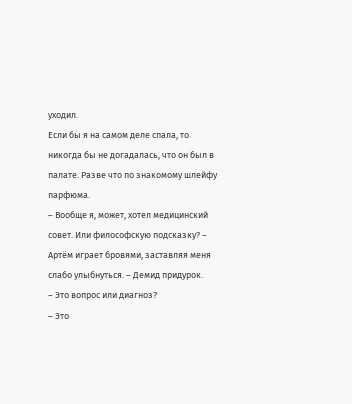уходил.
Если бы я на самом деле спала, то никогда бы не догадалась, что он был в палате. Разве что по знакомому шлейфу парфюма.
– Вообще я, может, хотел медицинский совет. Или философскую подсказку? – Артём играет бровями, заставляя меня слабо улыбнуться. – Демид придурок.
– Это вопрос или диагноз?
– Это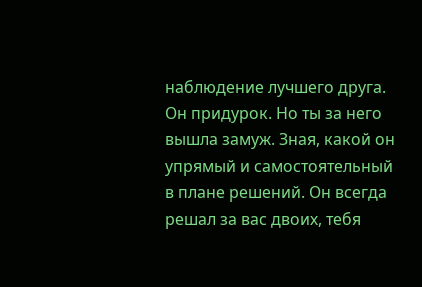наблюдение лучшего друга. Он придурок. Но ты за него вышла замуж. Зная, какой он упрямый и самостоятельный в плане решений. Он всегда решал за вас двоих, тебя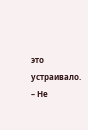это устраивало.
– Не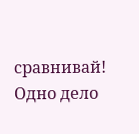сравнивай! Одно дело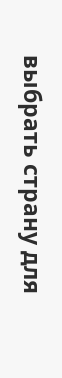выбрать страну для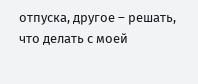отпуска, другое – решать, что делать с моей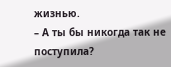жизнью.
– А ты бы никогда так не поступила?